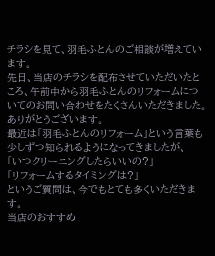チラシを見て、羽毛ふとんのご相談が増えています。
先日、当店のチラシを配布させていただいたところ、午前中から羽毛ふとんのリフォームについてのお問い合わせをたくさんいただきました。
ありがとうございます。
最近は「羽毛ふとんのリフォーム」という言葉も少しずつ知られるようになってきましたが、
「いつクリーニングしたらいいの?」
「リフォームするタイミングは?」
というご質問は、今でもとても多くいただきます。
当店のおすすめ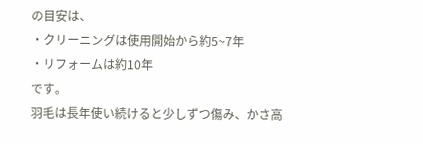の目安は、
・クリーニングは使用開始から約5~7年
・リフォームは約10年
です。
羽毛は長年使い続けると少しずつ傷み、かさ高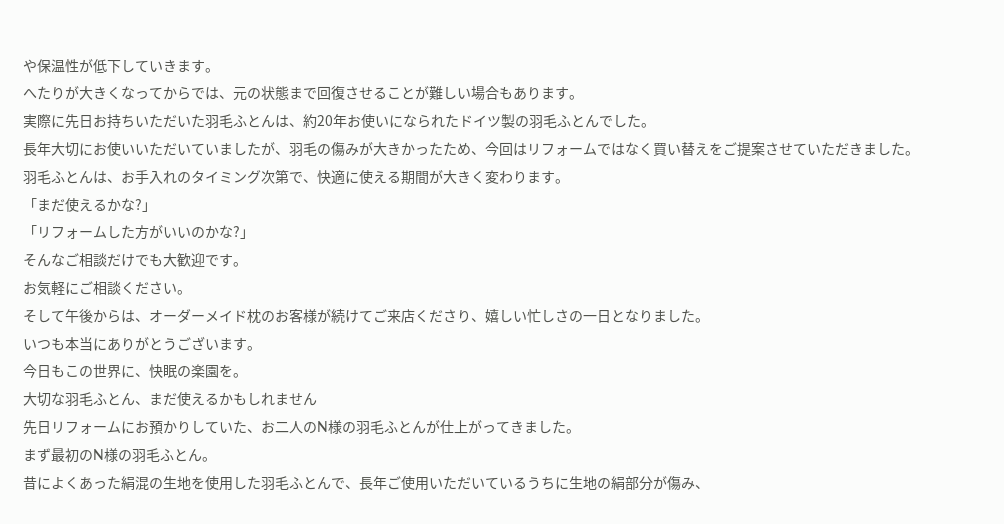や保温性が低下していきます。
へたりが大きくなってからでは、元の状態まで回復させることが難しい場合もあります。
実際に先日お持ちいただいた羽毛ふとんは、約20年お使いになられたドイツ製の羽毛ふとんでした。
長年大切にお使いいただいていましたが、羽毛の傷みが大きかったため、今回はリフォームではなく買い替えをご提案させていただきました。
羽毛ふとんは、お手入れのタイミング次第で、快適に使える期間が大きく変わります。
「まだ使えるかな?」
「リフォームした方がいいのかな?」
そんなご相談だけでも大歓迎です。
お気軽にご相談ください。
そして午後からは、オーダーメイド枕のお客様が続けてご来店くださり、嬉しい忙しさの一日となりました。
いつも本当にありがとうございます。
今日もこの世界に、快眠の楽園を。
大切な羽毛ふとん、まだ使えるかもしれません
先日リフォームにお預かりしていた、お二人のN様の羽毛ふとんが仕上がってきました。
まず最初のN様の羽毛ふとん。
昔によくあった絹混の生地を使用した羽毛ふとんで、長年ご使用いただいているうちに生地の絹部分が傷み、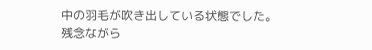中の羽毛が吹き出している状態でした。
残念ながら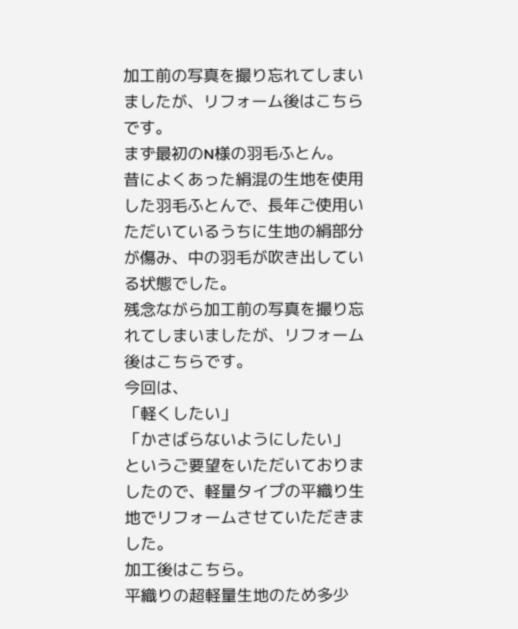加工前の写真を撮り忘れてしまいましたが、リフォーム後はこちらです。
まず最初のN様の羽毛ふとん。
昔によくあった絹混の生地を使用した羽毛ふとんで、長年ご使用いただいているうちに生地の絹部分が傷み、中の羽毛が吹き出している状態でした。
残念ながら加工前の写真を撮り忘れてしまいましたが、リフォーム後はこちらです。
今回は、
「軽くしたい」
「かさばらないようにしたい」
というご要望をいただいておりましたので、軽量タイプの平織り生地でリフォームさせていただきました。
加工後はこちら。
平織りの超軽量生地のため多少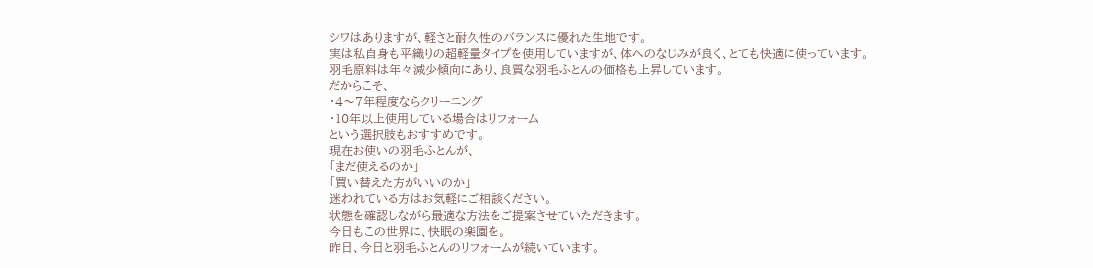シワはありますが、軽さと耐久性のバランスに優れた生地です。
実は私自身も平織りの超軽量タイプを使用していますが、体へのなじみが良く、とても快適に使っています。
羽毛原料は年々減少傾向にあり、良質な羽毛ふとんの価格も上昇しています。
だからこそ、
・4〜7年程度ならクリーニング
・10年以上使用している場合はリフォーム
という選択肢もおすすめです。
現在お使いの羽毛ふとんが、
「まだ使えるのか」
「買い替えた方がいいのか」
迷われている方はお気軽にご相談ください。
状態を確認しながら最適な方法をご提案させていただきます。
今日もこの世界に、快眠の楽園を。
昨日、今日と羽毛ふとんのリフォームが続いています。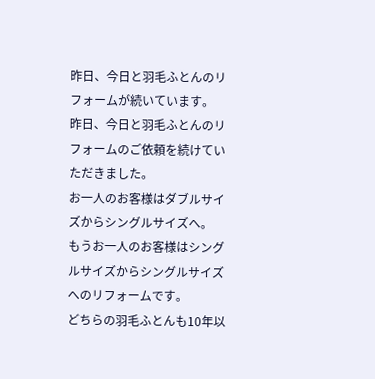昨日、今日と羽毛ふとんのリフォームが続いています。
昨日、今日と羽毛ふとんのリフォームのご依頼を続けていただきました。
お一人のお客様はダブルサイズからシングルサイズへ。
もうお一人のお客様はシングルサイズからシングルサイズへのリフォームです。
どちらの羽毛ふとんも10年以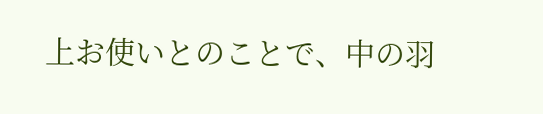上お使いとのことで、中の羽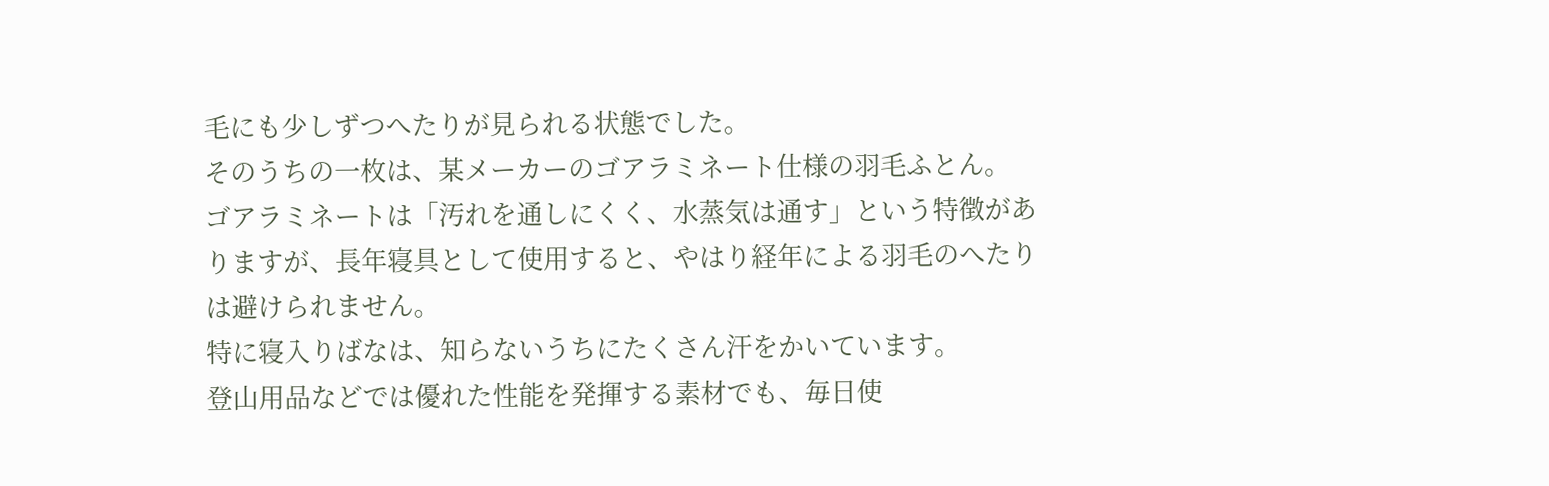毛にも少しずつへたりが見られる状態でした。
そのうちの一枚は、某メーカーのゴアラミネート仕様の羽毛ふとん。
ゴアラミネートは「汚れを通しにくく、水蒸気は通す」という特徴がありますが、長年寝具として使用すると、やはり経年による羽毛のへたりは避けられません。
特に寝入りばなは、知らないうちにたくさん汗をかいています。
登山用品などでは優れた性能を発揮する素材でも、毎日使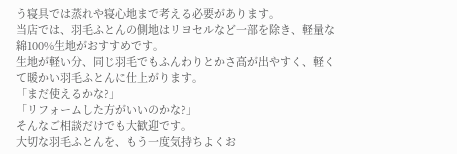う寝具では蒸れや寝心地まで考える必要があります。
当店では、羽毛ふとんの側地はリヨセルなど一部を除き、軽量な綿100%生地がおすすめです。
生地が軽い分、同じ羽毛でもふんわりとかさ高が出やすく、軽くて暖かい羽毛ふとんに仕上がります。
「まだ使えるかな?」
「リフォームした方がいいのかな?」
そんなご相談だけでも大歓迎です。
大切な羽毛ふとんを、もう一度気持ちよくお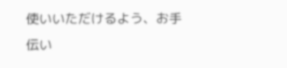使いいただけるよう、お手伝い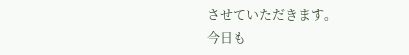させていただきます。
今日も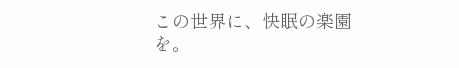この世界に、快眠の楽園を。